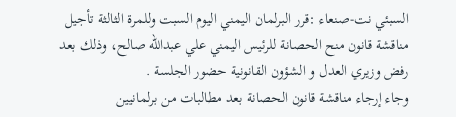السبئي نت-صنعاء :قرر البرلمان اليمني اليوم السبت وللمرة الثالثة تأجيل مناقشة قانون منح الحصانة للرئيس اليمني علي عبدالله صالح، وذلك بعد رفض وزيري العدل و الشؤون القانونية حضور الجلسة .
وجاء إرجاء مناقشة قانون الحصانة بعد مطالبات من برلمانيين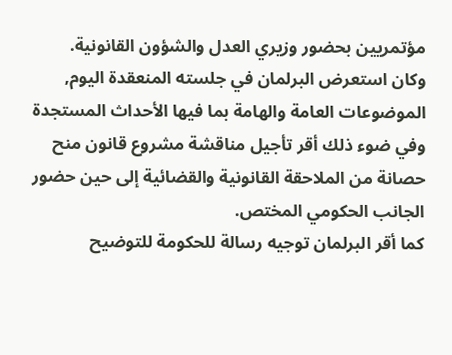مؤتمريين بحضور وزيري العدل والشؤون القانونية.
وكان استعرض البرلمان في جلسته المنعقدة اليوم, الموضوعات العامة والهامة بما فيها الأحداث المستجدة وفي ضوء ذلك أقر تأجيل مناقشة مشروع قانون منح حصانة من الملاحقة القانونية والقضائية إلى حين حضور الجانب الحكومي المختص.
كما أقر البرلمان توجيه رسالة للحكومة للتوضيح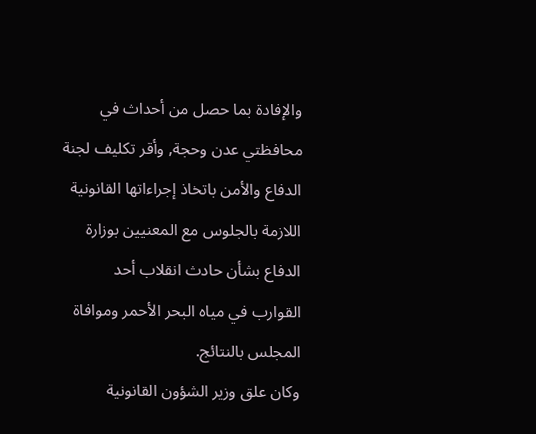والإفادة بما حصل من أحداث في محافظتي عدن وحجة, وأقر تكليف لجنة الدفاع والأمن باتخاذ إجراءاتها القانونية اللازمة بالجلوس مع المعنيين بوزارة الدفاع بشأن حادث انقلاب أحد القوارب في مياه البحر الأحمر وموافاة المجلس بالنتائج.
وكان علق وزير الشؤون القانونية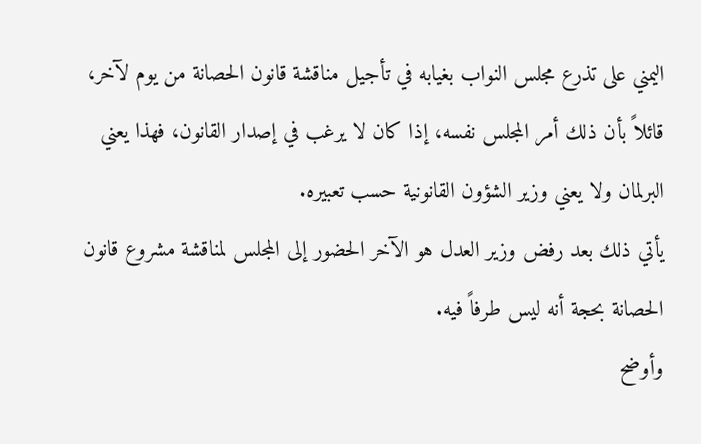اليمني على تذرع مجلس النواب بغيابه في تأجيل مناقشة قانون الحصانة من يوم لآخر، قائلاً بأن ذلك أمر المجلس نفسه، إذا كان لا يرغب في إصدار القانون، فهذا يعني البرلمان ولا يعني وزير الشؤون القانونية حسب تعبيره.
يأتي ذلك بعد رفض وزير العدل هو الآخر الحضور إلى المجلس لمناقشة مشروع قانون الحصانة بحجة أنه ليس طرفاً فيه.
وأوضح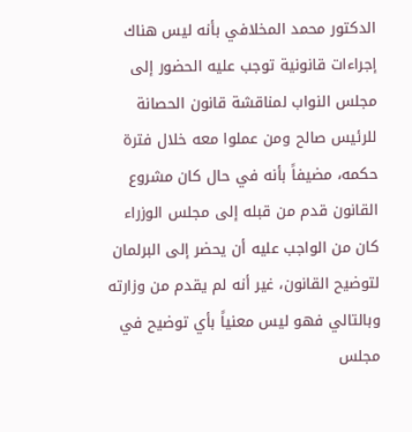الدكتور محمد المخلافي بأنه ليس هناك إجراءات قانونية توجب عليه الحضور إلى مجلس النواب لمناقشة قانون الحصانة للرئيس صالح ومن عملوا معه خلال فترة حكمه، مضيفاً بأنه في حال كان مشروع القانون قدم من قبله إلى مجلس الوزراء كان من الواجب عليه أن يحضر إلى البرلمان لتوضيح القانون، غير أنه لم يقدم من وزارته وبالتالي فهو ليس معنياً بأي توضيح في مجلس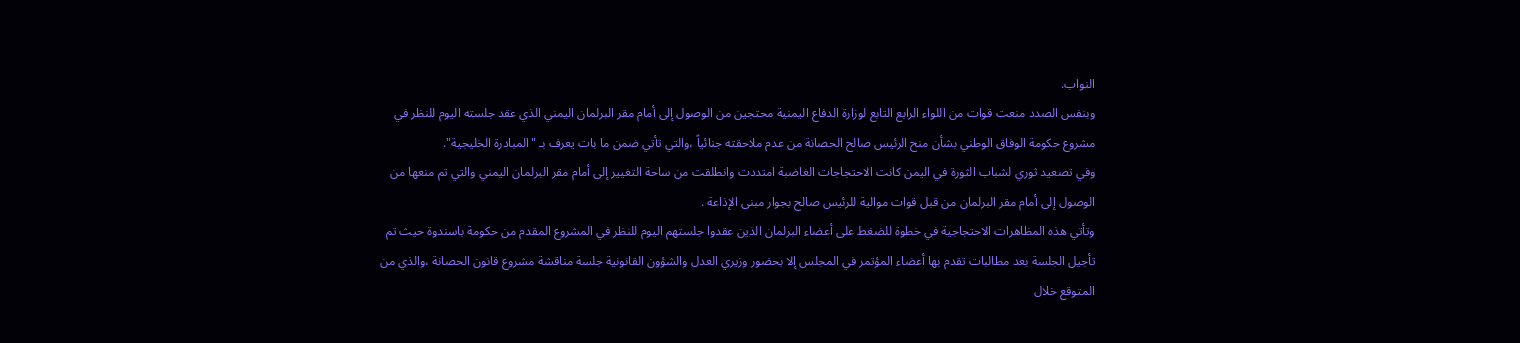النواب.
وبنفس الصدد منعت قوات من اللواء الرابع التابع لوزارة الدفاع اليمنية محتجين من الوصول إلى أمام مقر البرلمان اليمني الذي عقد جلسته اليوم للنظر في مشروع حكومة الوفاق الوطني بشأن منح الرئيس صالح الحصانة من عدم ملاحقته جنائياً ،والتي تأتي ضمن ما بات يعرف بـ "المبادرة الخليجية".
وفي تصعيد ثوري لشباب الثورة في اليمن كانت الاحتجاجات الغاضبة امتددت وانطلقت من ساحة التغيير إلى أمام مقر البرلمان اليمني والتي تم منعها من الوصول إلى أمام مقر البرلمان من قبل قوات موالية للرئيس صالح بجوار مبنى الإذاعة .
وتأتي هذه المظاهرات الاحتجاجية في خطوة للضغط على أعضاء البرلمان الذين عقدوا جلستهم اليوم للنظر في المشروع المقدم من حكومة باسندوة حيث تم تأجيل الجلسة بعد مطالبات تقدم بها أعضاء المؤتمر في المجلس إلا بحضور وزيري العدل والشؤون القانونية جلسة مناقشة مشروع قانون الحصانة ،والذي من المتوقع خلال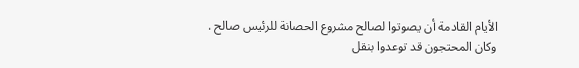الأيام القادمة أن يصوتوا لصالح مشروع الحصانة للرئيس صالح .
وكان المحتجون قد توعدوا بنقل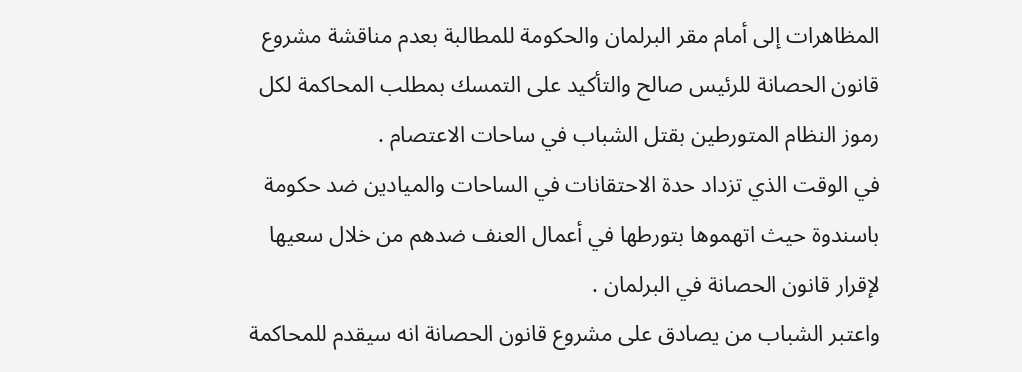المظاهرات إلى أمام مقر البرلمان والحكومة للمطالبة بعدم مناقشة مشروع قانون الحصانة للرئيس صالح والتأكيد على التمسك بمطلب المحاكمة لكل رموز النظام المتورطين بقتل الشباب في ساحات الاعتصام .
في الوقت الذي تزداد حدة الاحتقانات في الساحات والميادين ضد حكومة باسندوة حيث اتهموها بتورطها في أعمال العنف ضدهم من خلال سعيها لإقرار قانون الحصانة في البرلمان .
واعتبر الشباب من يصادق على مشروع قانون الحصانة انه سيقدم للمحاكمة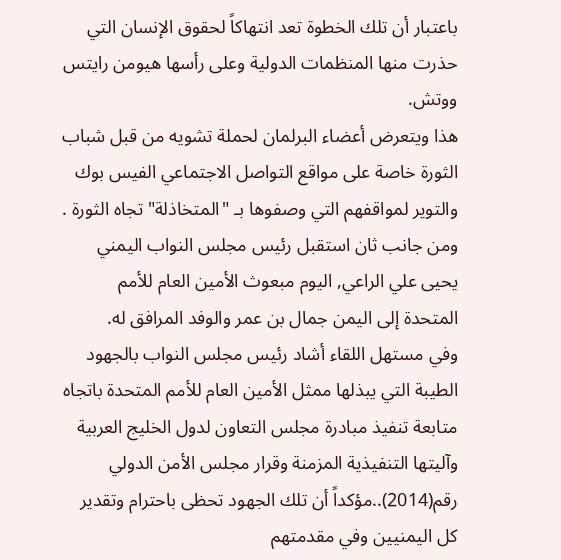باعتبار أن تلك الخطوة تعد انتهاكاً لحقوق الإنسان التي حذرت منها المنظمات الدولية وعلى رأسها هيومن رايتس ووتش.
هذا ويتعرض أعضاء البرلمان لحملة تشويه من قبل شباب الثورة خاصة على مواقع التواصل الاجتماعي الفيس بوك والتوير لمواقفهم التي وصفوها بـ "المتخاذلة" تجاه الثورة .
ومن جانب ثان استقبل رئيس مجلس النواب اليمني يحيى علي الراعي, اليوم مبعوث الأمين العام للأمم المتحدة إلى اليمن جمال بن عمر والوفد المرافق له.
وفي مستهل اللقاء أشاد رئيس مجلس النواب بالجهود الطيبة التي يبذلها ممثل الأمين العام للأمم المتحدة باتجاه متابعة تنفيذ مبادرة مجلس التعاون لدول الخليج العربية وآليتها التنفيذية المزمنة وقرار مجلس الأمن الدولي رقم(2014)..مؤكداً أن تلك الجهود تحظى باحترام وتقدير كل اليمنيين وفي مقدمتهم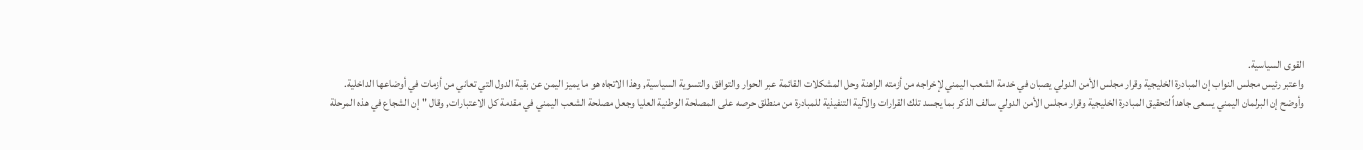القوى السياسية.
واعتبر رئيس مجلس النواب إن المبادرة الخليجية وقرار مجلس الأمن الدولي يصبان في خدمة الشعب اليمني لإخراجه من أزمته الراهنة وحل المشكلات القائمة عبر الحوار والتوافق والتسوية السياسية, وهذا الاتجاه هو ما يميز اليمن عن بقية الدول التي تعاني من أزمات في أوضاعها الداخلية.
وأوضح إن البرلمان اليمني يسعى جاهداً لتحقيق المبادرة الخليجية وقرار مجلس الأمن الدولي سالف الذكر بما يجسد تلك القرارات والآلية التنفيذية للمبادرة من منطلق حرصه على المصلحة الوطنية العليا وجعل مصلحة الشعب اليمني في مقدمة كل الاعتبارات, وقال "إن الشجاع في هذه المرحلة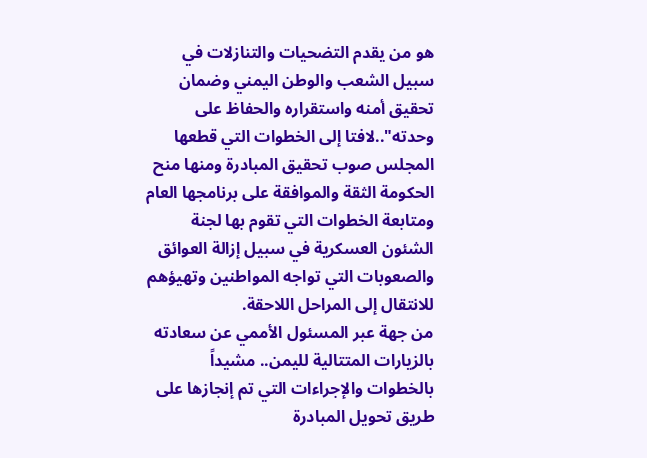هو من يقدم التضحيات والتنازلات في سبيل الشعب والوطن اليمني وضمان تحقيق أمنه واستقراره والحفاظ على وحدته"..لافتا إلى الخطوات التي قطعها المجلس صوب تحقيق المبادرة ومنها منح الحكومة الثقة والموافقة على برنامجها العام ومتابعة الخطوات التي تقوم بها لجنة الشئون العسكرية في سبيل إزالة العوائق والصعوبات التي تواجه المواطنين وتهيؤهم للانتقال إلى المراحل اللاحقة.
من جهة عبر المسئول الأممي عن سعادته بالزيارات المتتالية لليمن.. مشيداً بالخطوات والإجراءات التي تم إنجازها على طريق تحويل المبادرة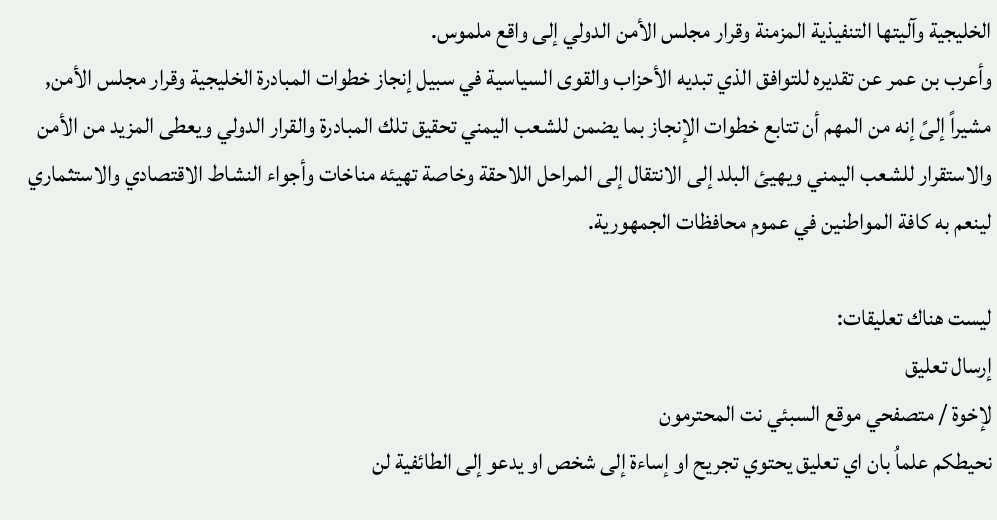الخليجية وآليتها التنفيذية المزمنة وقرار مجلس الأمن الدولي إلى واقع ملموس.
وأعرب بن عمر عن تقديره للتوافق الذي تبديه الأحزاب والقوى السياسية في سبيل إنجاز خطوات المبادرة الخليجية وقرار مجلس الأمن, مشيراً إلىً إنه من المهم أن تتابع خطوات الإنجاز بما يضمن للشعب اليمني تحقيق تلك المبادرة والقرار الدولي ويعطى المزيد من الأمن والاستقرار للشعب اليمني ويهيئ البلد إلى الانتقال إلى المراحل اللاحقة وخاصة تهيئه مناخات وأجواء النشاط الاقتصادي والاستثماري لينعم به كافة المواطنين في عموم محافظات الجمهورية.

ليست هناك تعليقات:
إرسال تعليق
لإخوة / متصفحي موقع السبئي نت المحترمون
نحيطكم علماُ بان اي تعليق يحتوي تجريح او إساءة إلى شخص او يدعو إلى الطائفية لن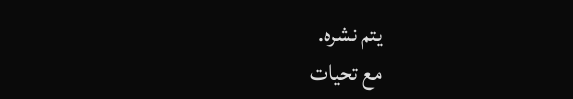يتم نشره.
مع تحيات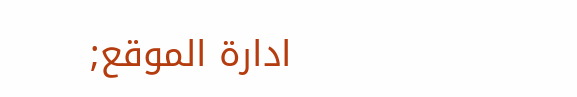ادارة الموقع;